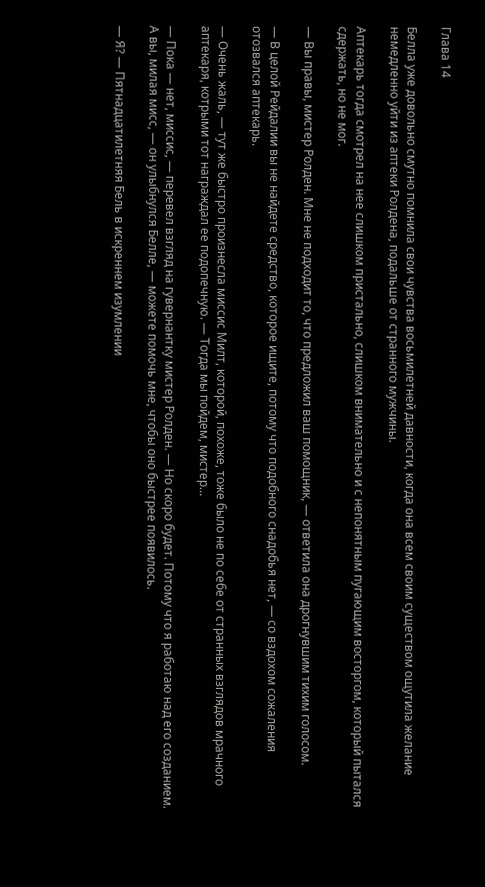Глава 14

Белла уже довольно смутно помнила свои чувства восьмилетней давности, когда она всем своим существом ощутила желание немедленно уйти из аптеки Ролдена, подальше от странного мужчины.

Аптекарь тогда смотрел на нее слишком пристально, слишком внимательно и с непонятным пугающим восторгом, который пытался сдержать, но не мог.

— Вы правы, мистер Ролден. Мне не подходит то, что предложил ваш помощник, — ответила она дрогнувшим тихим голосом.

— В целой Рейдалии вы не найдете средство, которое ищите, потому что подобного снадобья нет, — со вздохом сожаления отозвался аптекарь.

— Очень жаль, — тут же быстро произнесла миссис Милт, которой, похоже, тоже было не по себе от странных взглядов мрачного аптекаря, котрыми тот награждал ее подопечную. — Тогда мы пойдем, мистер…

— Пока — нет, миссис, — перевел взгляд на гувернантку мистер Ролден. — Но скоро будет. Потому что я работаю над его созданием. А вы, милая мисс, — он улыбнулся Белле, — можете помочь мне, чтобы оно быстрее появилось.

— Я? — Пятнадцатилетняя Бель в искреннем изумлении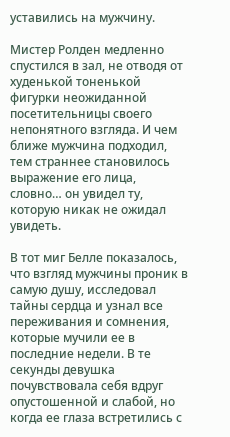уставились на мужчину.

Мистер Ролден медленно спустился в зал, не отводя от худенькой тоненькой фигурки неожиданной посетительницы своего непонятного взгляда. И чем ближе мужчина подходил, тем страннее становилось выражение его лица, словно… он увидел ту, которую никак не ожидал увидеть.

В тот миг Белле показалось, что взгляд мужчины проник в самую душу, исследовал тайны сердца и узнал все переживания и сомнения, которые мучили ее в последние недели. В те секунды девушка почувствовала себя вдруг опустошенной и слабой, но когда ее глаза встретились с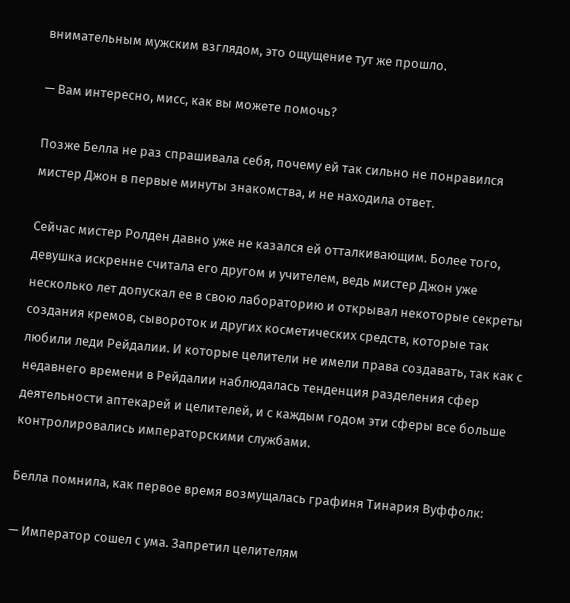внимательным мужским взглядом, это ощущение тут же прошло.

— Вам интересно, мисс, как вы можете помочь?

Позже Белла не раз спрашивала себя, почему ей так сильно не понравился мистер Джон в первые минуты знакомства, и не находила ответ.

Сейчас мистер Ролден давно уже не казался ей отталкивающим. Более того, девушка искренне считала его другом и учителем, ведь мистер Джон уже несколько лет допускал ее в свою лабораторию и открывал некоторые секреты создания кремов, сывороток и других косметических средств, которые так любили леди Рейдалии. И которые целители не имели права создавать, так как с недавнего времени в Рейдалии наблюдалась тенденция разделения сфер деятельности аптекарей и целителей, и с каждым годом эти сферы все больше контролировались императорскими службами.

Белла помнила, как первое время возмущалась графиня Тинария Вуффолк:

— Император сошел с ума. Запретил целителям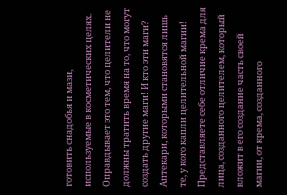готовить снадобья и мази, используемые в косметических целях. Оправдывает это тем, что целители не должны тратить время на то, что могут создать другие маги! И кто эти маги? Аптекари, которыми становятся лишь те, у кого капли целительной магии! Представляете себе отличие крема для лица, созданного целителем, который вложит в его создание часть своей магии, от крема, созданного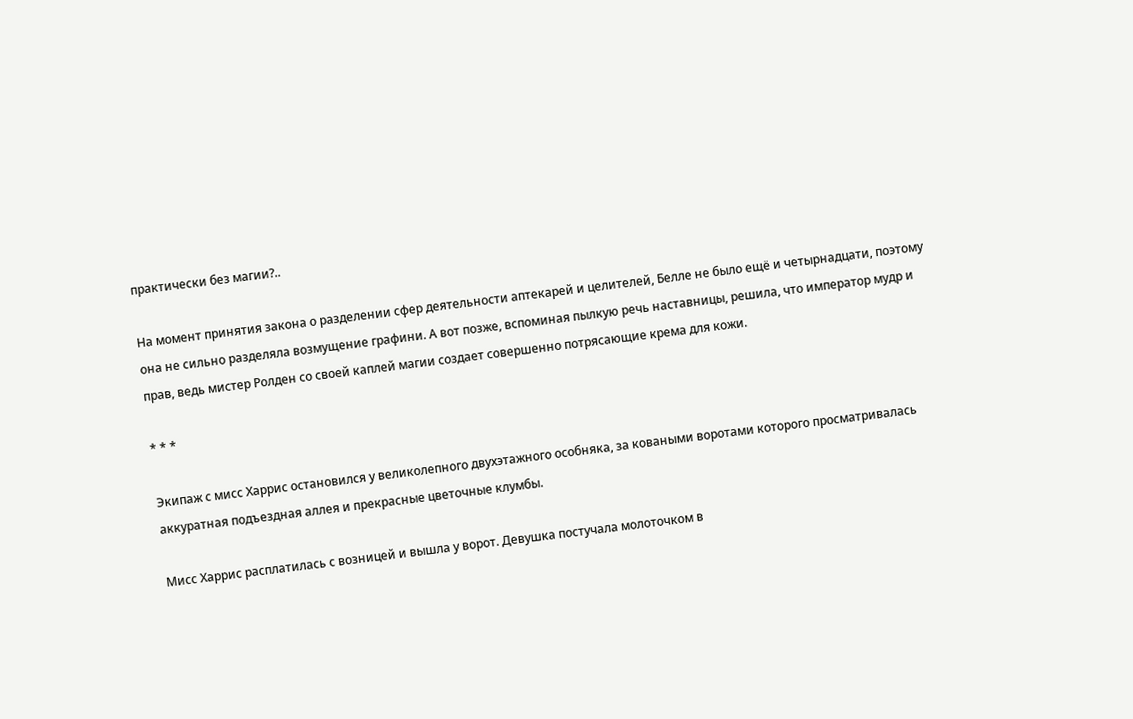практически без магии?..

На момент принятия закона о разделении сфер деятельности аптекарей и целителей, Белле не было ещё и четырнадцати, поэтому она не сильно разделяла возмущение графини. А вот позже, вспоминая пылкую речь наставницы, решила, что император мудр и прав, ведь мистер Ролден со своей каплей магии создает совершенно потрясающие крема для кожи.

* * *

Экипаж с мисс Харрис остановился у великолепного двухэтажного особняка, за коваными воротами которого просматривалась аккуратная подъездная аллея и прекрасные цветочные клумбы.

Мисс Харрис расплатилась с возницей и вышла у ворот. Девушка постучала молоточком в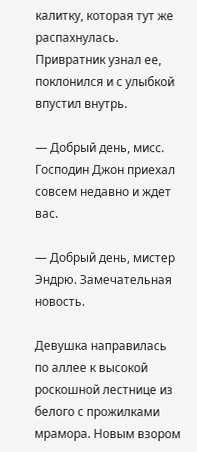калитку, которая тут же распахнулась. Привратник узнал ее, поклонился и с улыбкой впустил внутрь.

— Добрый день, мисс. Господин Джон приехал совсем недавно и ждет вас.

— Добрый день, мистер Эндрю. Замечательная новость.

Девушка направилась по аллее к высокой роскошной лестнице из белого с прожилками мрамора. Новым взором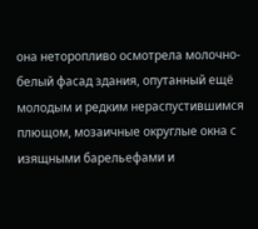она неторопливо осмотрела молочно-белый фасад здания, опутанный ещё молодым и редким нераспустившимся плющом, мозаичные округлые окна с изящными барельефами и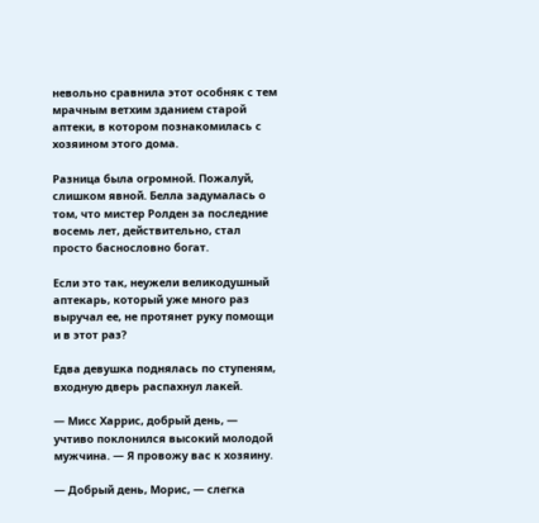невольно сравнила этот особняк с тем мрачным ветхим зданием старой аптеки, в котором познакомилась с хозяином этого дома.

Разница была огромной. Пожалуй, слишком явной. Белла задумалась о том, что мистер Ролден за последние восемь лет, действительно, стал просто баснословно богат.

Если это так, неужели великодушный аптекарь, который уже много раз выручал ее, не протянет руку помощи и в этот раз?

Едва девушка поднялась по ступеням, входную дверь распахнул лакей.

— Мисс Харрис, добрый день, — учтиво поклонился высокий молодой мужчина. — Я провожу вас к хозяину.

— Добрый день, Морис, — слегка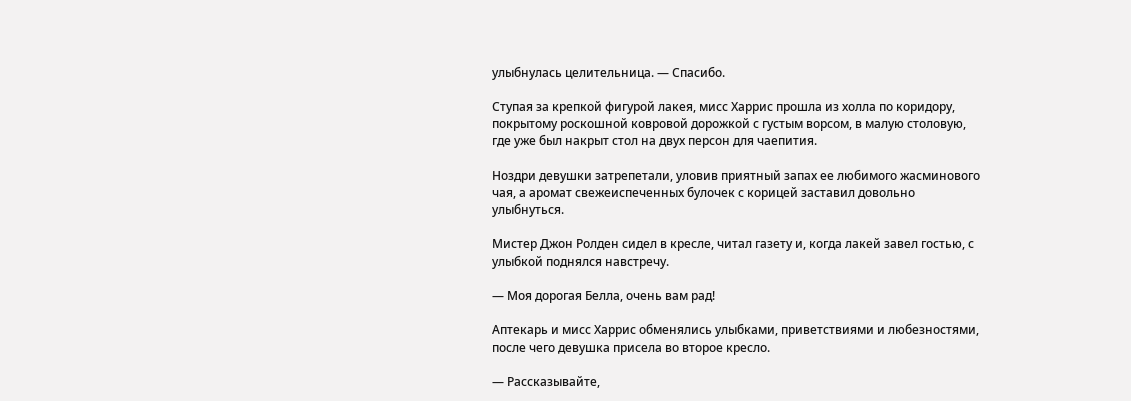улыбнулась целительница. — Спасибо.

Ступая за крепкой фигурой лакея, мисс Харрис прошла из холла по коридору, покрытому роскошной ковровой дорожкой с густым ворсом, в малую столовую, где уже был накрыт стол на двух персон для чаепития.

Ноздри девушки затрепетали, уловив приятный запах ее любимого жасминового чая, а аромат свежеиспеченных булочек с корицей заставил довольно улыбнуться.

Мистер Джон Ролден сидел в кресле, читал газету и, когда лакей завел гостью, с улыбкой поднялся навстречу.

— Моя дорогая Белла, очень вам рад!

Аптекарь и мисс Харрис обменялись улыбками, приветствиями и любезностями, после чего девушка присела во второе кресло.

— Рассказывайте,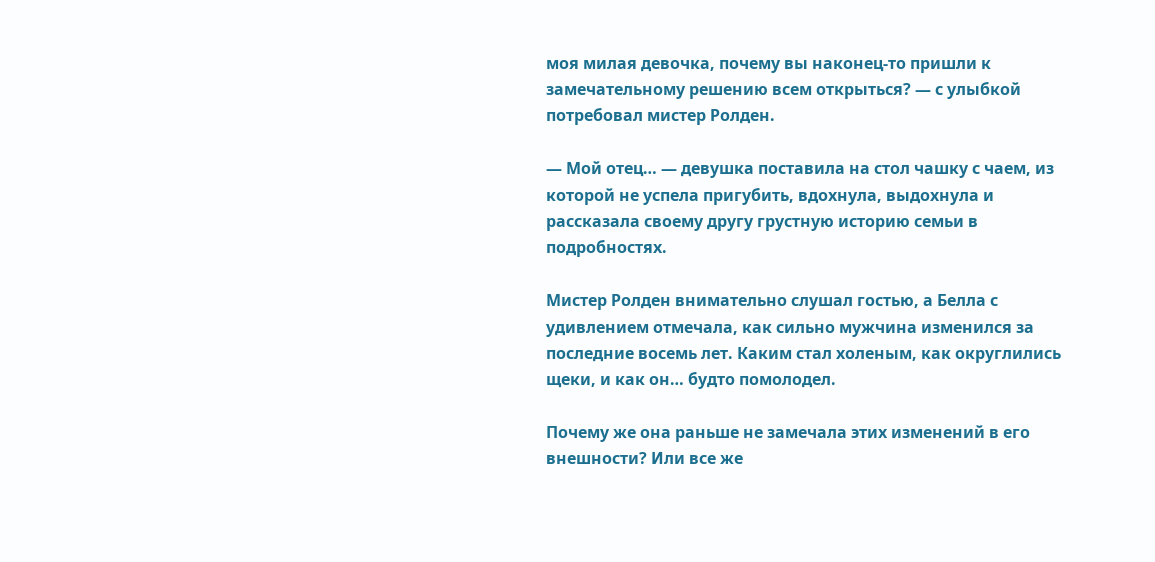моя милая девочка, почему вы наконец-то пришли к замечательному решению всем открыться? — с улыбкой потребовал мистер Ролден.

— Мой отец… — девушка поставила на стол чашку с чаем, из которой не успела пригубить, вдохнула, выдохнула и рассказала своему другу грустную историю семьи в подробностях.

Мистер Ролден внимательно слушал гостью, а Белла с удивлением отмечала, как сильно мужчина изменился за последние восемь лет. Каким стал холеным, как округлились щеки, и как он… будто помолодел.

Почему же она раньше не замечала этих изменений в его внешности? Или все же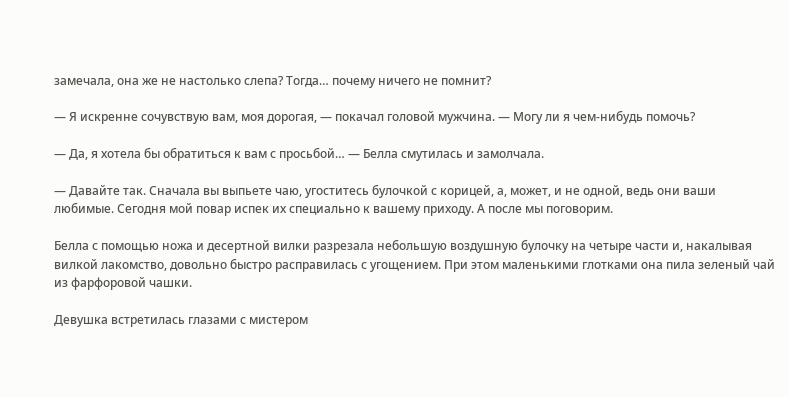замечала, она же не настолько слепа? Тогда… почему ничего не помнит?

— Я искренне сочувствую вам, моя дорогая, — покачал головой мужчина. — Могу ли я чем-нибудь помочь?

— Да, я хотела бы обратиться к вам с просьбой… — Белла смутилась и замолчала.

— Давайте так. Сначала вы выпьете чаю, угоститесь булочкой с корицей, а, может, и не одной, ведь они ваши любимые. Сегодня мой повар испек их специально к вашему приходу. А после мы поговорим.

Белла с помощью ножа и десертной вилки разрезала небольшую воздушную булочку на четыре части и, накалывая вилкой лакомство, довольно быстро расправилась с угощением. При этом маленькими глотками она пила зеленый чай из фарфоровой чашки.

Девушка встретилась глазами с мистером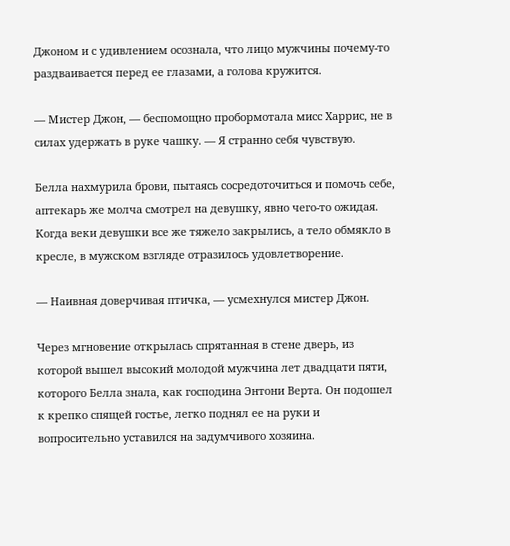Джоном и с удивлением осознала, что лицо мужчины почему-то раздваивается перед ее глазами, а голова кружится.

— Мистер Джон, — беспомощно пробормотала мисс Харрис, не в силах удержать в руке чашку. — Я странно себя чувствую.

Белла нахмурила брови, пытаясь сосредоточиться и помочь себе, аптекарь же молча смотрел на девушку, явно чего-то ожидая. Когда веки девушки все же тяжело закрылись, а тело обмякло в кресле, в мужском взгляде отразилось удовлетворение.

— Наивная доверчивая птичка, — усмехнулся мистер Джон.

Через мгновение открылась спрятанная в стене дверь, из которой вышел высокий молодой мужчина лет двадцати пяти, которого Белла знала, как господина Энтони Верта. Он подошел к крепко спящей гостье, легко поднял ее на руки и вопросительно уставился на задумчивого хозяина.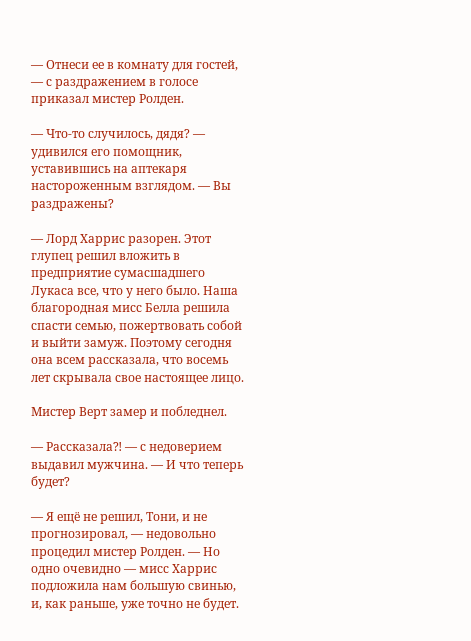— Отнеси ее в комнату для гостей, — с раздражением в голосе приказал мистер Ролден.

— Что-то случилось, дядя? — удивился его помощник, уставившись на аптекаря настороженным взглядом. — Вы раздражены?

— Лорд Харрис разорен. Этот глупец решил вложить в предприятие сумасшадшего Лукаса все, что у него было. Наша благородная мисс Белла решила спасти семью, пожертвовать собой и выйти замуж. Поэтому сегодня она всем рассказала, что восемь лет скрывала свое настоящее лицо.

Мистер Верт замер и побледнел.

— Рассказала⁈ — с недоверием выдавил мужчина. — И что теперь будет?

— Я ещё не решил, Тони, и не прогнозировал, — недовольно процедил мистер Ролден. — Но одно очевидно — мисс Харрис подложила нам большую свинью, и, как раньше, уже точно не будет.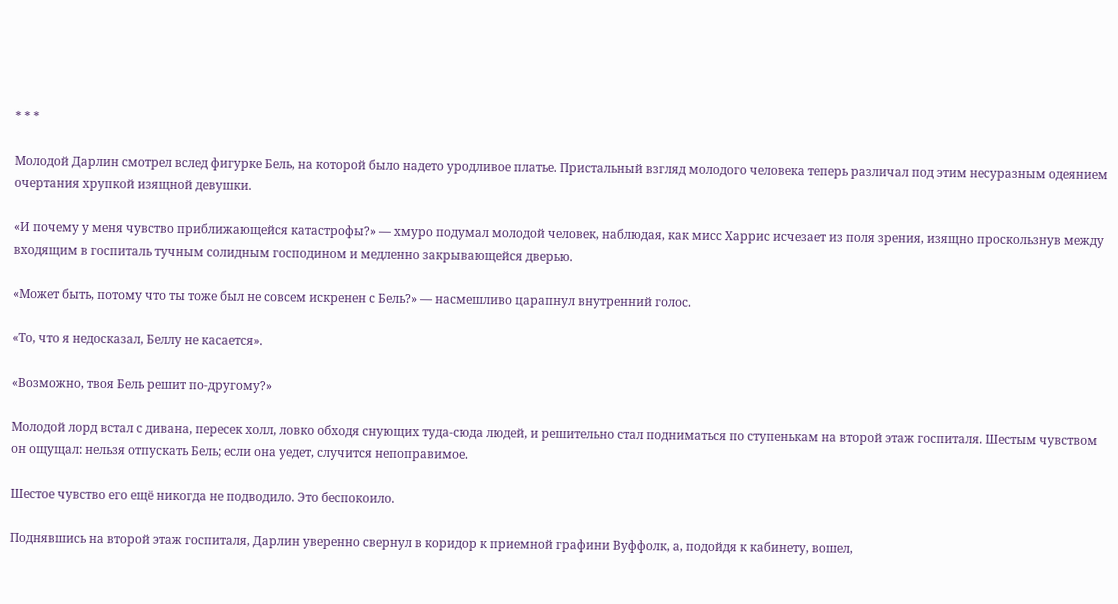* * *

Молодой Дарлин смотрел вслед фигурке Бель, на которой было надето уродливое платье. Пристальный взгляд молодого человека теперь различал под этим несуразным одеянием очертания хрупкой изящной девушки.

«И почему у меня чувство приближающейся катастрофы?» — хмуро подумал молодой человек, наблюдая, как мисс Харрис исчезает из поля зрения, изящно проскользнув между входящим в госпиталь тучным солидным господином и медленно закрывающейся дверью.

«Может быть, потому что ты тоже был не совсем искренен с Бель?» — насмешливо царапнул внутренний голос.

«То, что я недосказал, Беллу не касается».

«Возможно, твоя Бель решит по-другому?»

Молодой лорд встал с дивана, пересек холл, ловко обходя снующих туда-сюда людей, и решительно стал подниматься по ступенькам на второй этаж госпиталя. Шестым чувством он ощущал: нельзя отпускать Бель; если она уедет, случится непоправимое.

Шестое чувство его ещё никогда не подводило. Это беспокоило.

Поднявшись на второй этаж госпиталя, Дарлин уверенно свернул в коридор к приемной графини Вуффолк, а, подойдя к кабинету, вошел,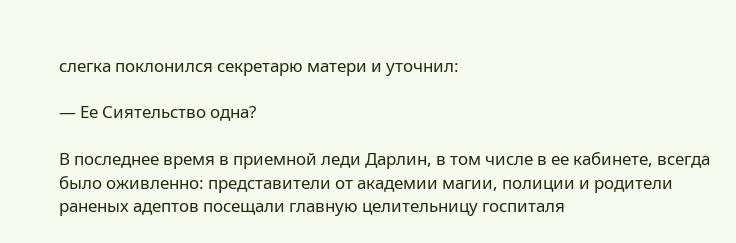слегка поклонился секретарю матери и уточнил:

— Ее Сиятельство одна?

В последнее время в приемной леди Дарлин, в том числе в ее кабинете, всегда было оживленно: представители от академии магии, полиции и родители раненых адептов посещали главную целительницу госпиталя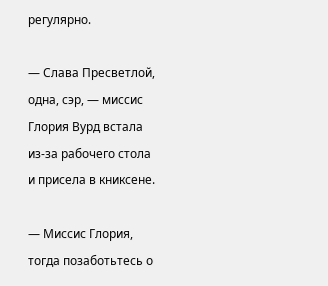регулярно.

— Слава Пресветлой, одна, сэр, — миссис Глория Вурд встала из-за рабочего стола и присела в книксене.

— Миссис Глория, тогда позаботьтесь о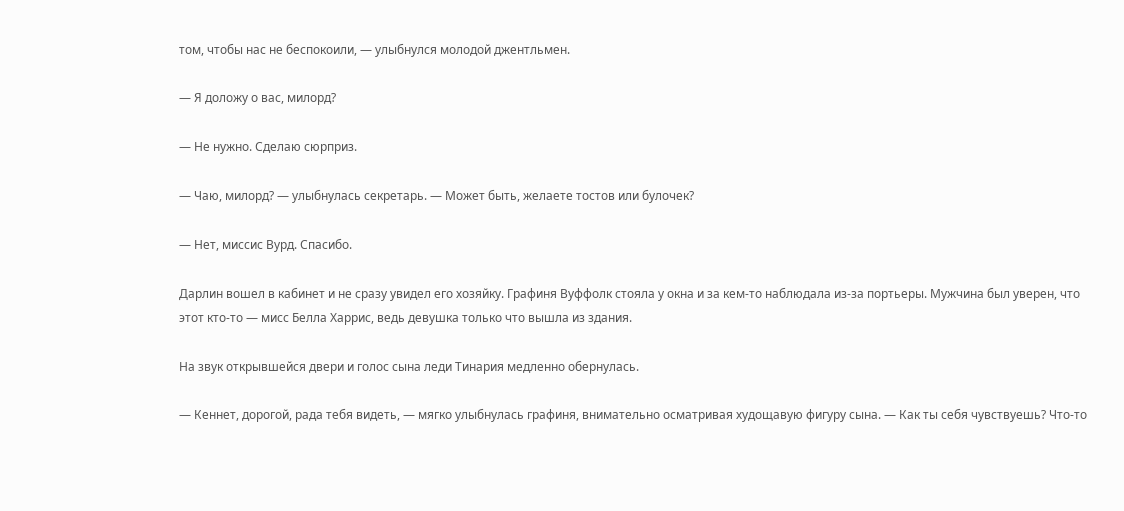том, чтобы нас не беспокоили, — улыбнулся молодой джентльмен.

— Я доложу о вас, милорд?

— Не нужно. Сделаю сюрприз.

— Чаю, милорд? — улыбнулась секретарь. — Может быть, желаете тостов или булочек?

— Нет, миссис Вурд. Спасибо.

Дарлин вошел в кабинет и не сразу увидел его хозяйку. Графиня Вуффолк стояла у окна и за кем-то наблюдала из-за портьеры. Мужчина был уверен, что этот кто-то — мисс Белла Харрис, ведь девушка только что вышла из здания.

На звук открывшейся двери и голос сына леди Тинария медленно обернулась.

— Кеннет, дорогой, рада тебя видеть, — мягко улыбнулась графиня, внимательно осматривая худощавую фигуру сына. — Как ты себя чувствуешь? Что-то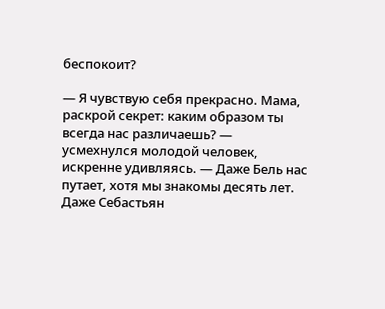беспокоит?

— Я чувствую себя прекрасно. Мама, раскрой секрет: каким образом ты всегда нас различаешь? — усмехнулся молодой человек, искренне удивляясь. — Даже Бель нас путает, хотя мы знакомы десять лет. Даже Себастьян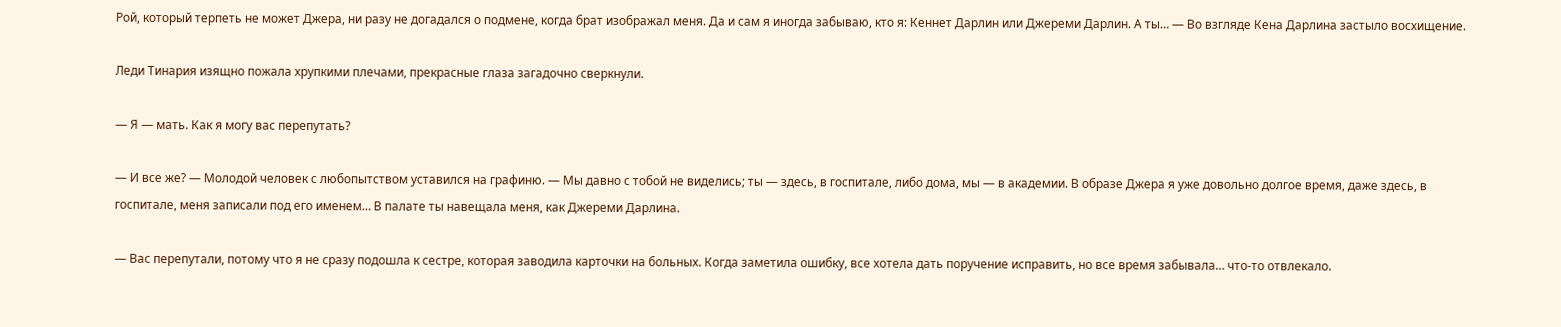Рой, который терпеть не может Джера, ни разу не догадался о подмене, когда брат изображал меня. Да и сам я иногда забываю, кто я: Кеннет Дарлин или Джереми Дарлин. А ты… — Во взгляде Кена Дарлина застыло восхищение.

Леди Тинария изящно пожала хрупкими плечами, прекрасные глаза загадочно сверкнули.

— Я — мать. Как я могу вас перепутать?

— И все же? — Молодой человек с любопытством уставился на графиню. — Мы давно с тобой не виделись; ты — здесь, в госпитале, либо дома, мы — в академии. В образе Джера я уже довольно долгое время, даже здесь, в госпитале, меня записали под его именем… В палате ты навещала меня, как Джереми Дарлина.

— Вас перепутали, потому что я не сразу подошла к сестре, которая заводила карточки на больных. Когда заметила ошибку, все хотела дать поручение исправить, но все время забывала… что-то отвлекало.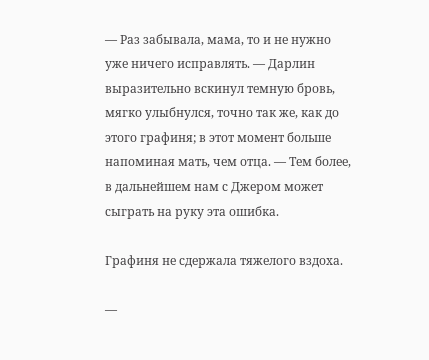— Раз забывала, мама, то и не нужно уже ничего исправлять. — Дарлин выразительно вскинул темную бровь, мягко улыбнулся, точно так же, как до этого графиня; в этот момент больше напоминая мать, чем отца. — Тем более, в дальнейшем нам с Джером может сыграть на руку эта ошибка.

Графиня не сдержала тяжелого вздоха.

—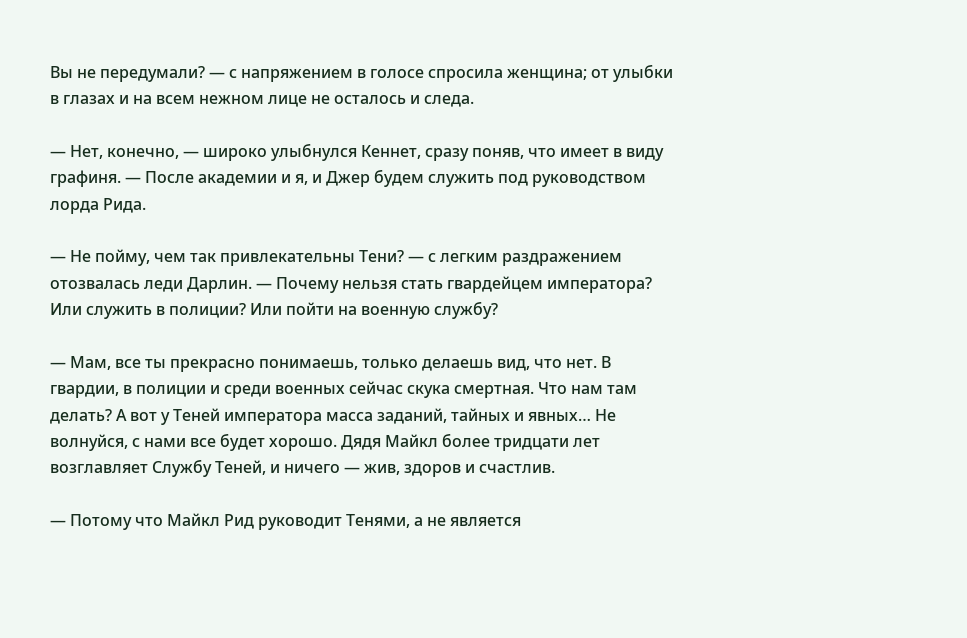Вы не передумали? — с напряжением в голосе спросила женщина; от улыбки в глазах и на всем нежном лице не осталось и следа.

— Нет, конечно, — широко улыбнулся Кеннет, сразу поняв, что имеет в виду графиня. — После академии и я, и Джер будем служить под руководством лорда Рида.

— Не пойму, чем так привлекательны Тени? — с легким раздражением отозвалась леди Дарлин. — Почему нельзя стать гвардейцем императора? Или служить в полиции? Или пойти на военную службу?

— Мам, все ты прекрасно понимаешь, только делаешь вид, что нет. В гвардии, в полиции и среди военных сейчас скука смертная. Что нам там делать? А вот у Теней императора масса заданий, тайных и явных… Не волнуйся, с нами все будет хорошо. Дядя Майкл более тридцати лет возглавляет Службу Теней, и ничего — жив, здоров и счастлив.

— Потому что Майкл Рид руководит Тенями, а не является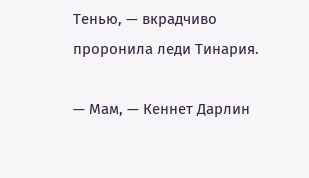Тенью, — вкрадчиво проронила леди Тинария.

— Мам, — Кеннет Дарлин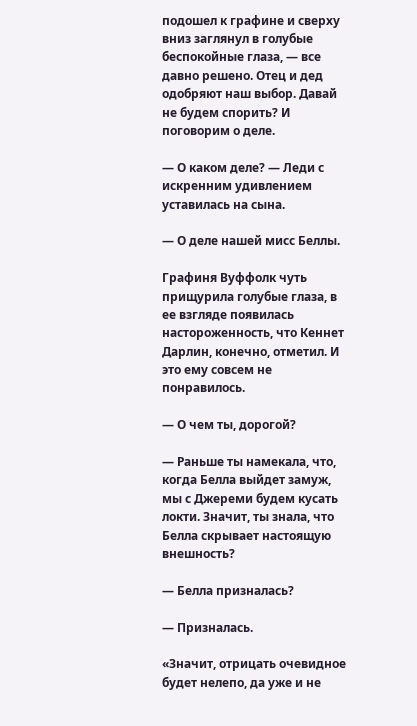подошел к графине и сверху вниз заглянул в голубые беспокойные глаза, — все давно решено. Отец и дед одобряют наш выбор. Давай не будем спорить? И поговорим о деле.

— О каком деле? — Леди с искренним удивлением уставилась на сына.

— О деле нашей мисс Беллы.

Графиня Вуффолк чуть прищурила голубые глаза, в ее взгляде появилась настороженность, что Кеннет Дарлин, конечно, отметил. И это ему совсем не понравилось.

— О чем ты, дорогой?

— Раньше ты намекала, что, когда Белла выйдет замуж, мы с Джереми будем кусать локти. Значит, ты знала, что Белла скрывает настоящую внешность?

— Белла призналась?

— Призналась.

«Значит, отрицать очевидное будет нелепо, да уже и не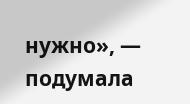нужно», — подумала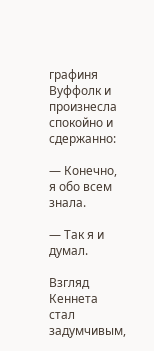графиня Вуффолк и произнесла спокойно и сдержанно:

— Конечно, я обо всем знала.

— Так я и думал.

Взгляд Кеннета стал задумчивым,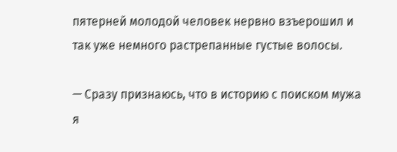пятерней молодой человек нервно взъерошил и так уже немного растрепанные густые волосы.

— Сразу признаюсь, что в историю с поиском мужа я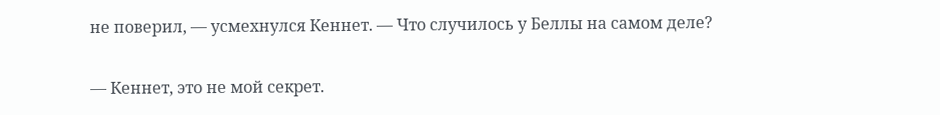не поверил, — усмехнулся Кеннет. — Что случилось у Беллы на самом деле?

— Кеннет, это не мой секрет.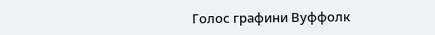Голос графини Вуффолк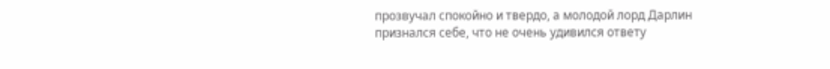прозвучал спокойно и твердо, а молодой лорд Дарлин признался себе, что не очень удивился ответу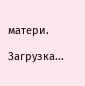матери.

Загрузка...